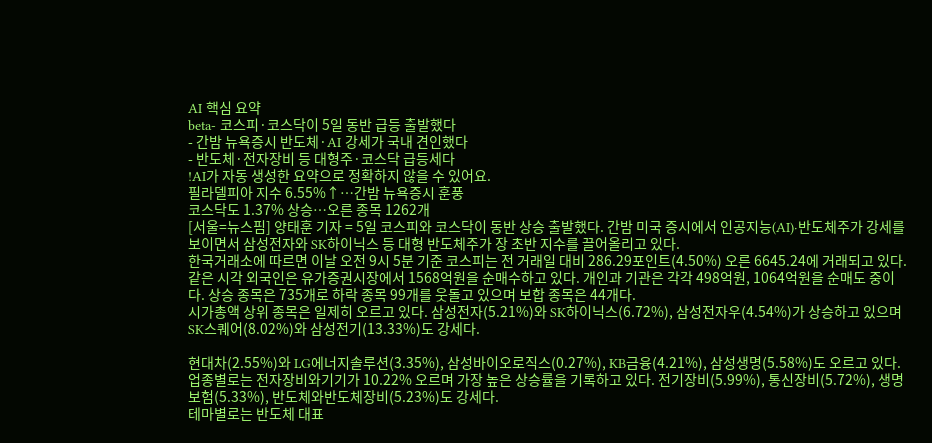AI 핵심 요약
beta- 코스피·코스닥이 5일 동반 급등 출발했다
- 간밤 뉴욕증시 반도체·AI 강세가 국내 견인했다
- 반도체·전자장비 등 대형주·코스닥 급등세다
!AI가 자동 생성한 요약으로 정확하지 않을 수 있어요.
필라델피아 지수 6.55%↑…간밤 뉴욕증시 훈풍
코스닥도 1.37% 상승…오른 종목 1262개
[서울=뉴스핌] 양태훈 기자 = 5일 코스피와 코스닥이 동반 상승 출발했다. 간밤 미국 증시에서 인공지능(AI)·반도체주가 강세를 보이면서 삼성전자와 SK하이닉스 등 대형 반도체주가 장 초반 지수를 끌어올리고 있다.
한국거래소에 따르면 이날 오전 9시 5분 기준 코스피는 전 거래일 대비 286.29포인트(4.50%) 오른 6645.24에 거래되고 있다.
같은 시각 외국인은 유가증권시장에서 1568억원을 순매수하고 있다. 개인과 기관은 각각 498억원, 1064억원을 순매도 중이다. 상승 종목은 735개로 하락 종목 99개를 웃돌고 있으며 보합 종목은 44개다.
시가총액 상위 종목은 일제히 오르고 있다. 삼성전자(5.21%)와 SK하이닉스(6.72%), 삼성전자우(4.54%)가 상승하고 있으며 SK스퀘어(8.02%)와 삼성전기(13.33%)도 강세다.

현대차(2.55%)와 LG에너지솔루션(3.35%), 삼성바이오로직스(0.27%), KB금융(4.21%), 삼성생명(5.58%)도 오르고 있다.
업종별로는 전자장비와기기가 10.22% 오르며 가장 높은 상승률을 기록하고 있다. 전기장비(5.99%), 통신장비(5.72%), 생명보험(5.33%), 반도체와반도체장비(5.23%)도 강세다.
테마별로는 반도체 대표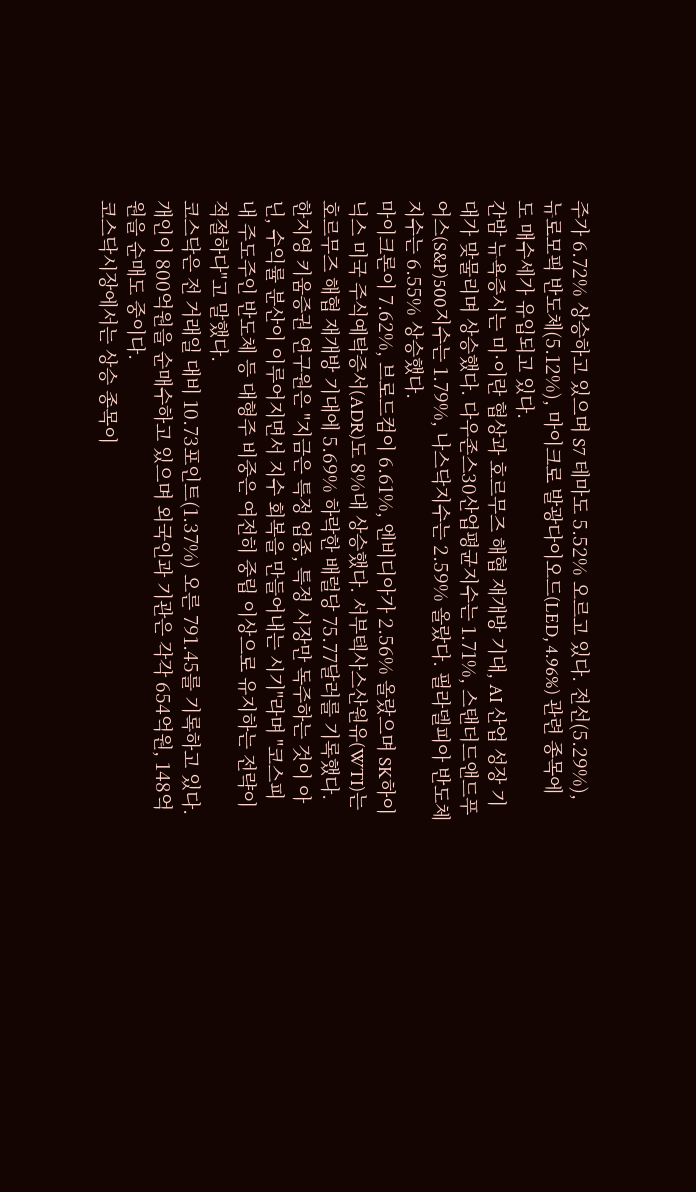주가 6.72% 상승하고 있으며 S7 테마도 5.52% 오르고 있다. 전선(5.29%), 뉴로모픽 반도체(5.12%), 마이크로 발광다이오드(LED, 4.96%) 관련 종목에도 매수세가 유입되고 있다.
간밤 뉴욕증시는 미·이란 협상과 호르무즈 해협 재개방 기대, AI 산업 성장 기대가 맞물리며 상승했다. 다우존스30산업평균지수는 1.71%, 스탠더드앤드푸어스(S&P)500지수는 1.79%, 나스닥지수는 2.59% 올랐다. 필라델피아 반도체지수는 6.55% 상승했다.
마이크론이 7.62%, 브로드컴이 6.61%, 엔비디아가 2.56% 올랐으며 SK하이닉스 미국 주식예탁증서(ADR)도 8%대 상승했다. 서부텍사스산원유(WTI)는 호르무즈 해협 재개방 기대에 5.69% 하락한 배럴당 75.77달러를 기록했다.
한지영 키움증권 연구원은 "지금은 특정 업종, 특정 시장만 독주하는 것이 아닌, 수익률 분산이 이루어지면서 지수 회복을 만들어내는 시기"라며 "코스피 내 주도주인 반도체 등 대형주 비중은 여전히 중립 이상으로 유지하는 전략이 적절하다"고 말했다.
코스닥은 전 거래일 대비 10.73포인트(1.37%) 오른 791.45를 기록하고 있다. 개인이 800억원을 순매수하고 있으며 외국인과 기관은 각각 654억원, 148억원을 순매도 중이다.
코스닥시장에서는 상승 종목이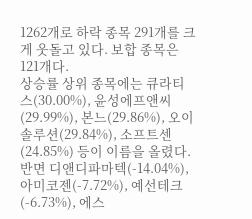1262개로 하락 종목 291개를 크게 웃돌고 있다. 보합 종목은 121개다.
상승률 상위 종목에는 큐라티스(30.00%), 윤성에프앤씨(29.99%), 본느(29.86%), 오이솔루션(29.84%), 소프트센(24.85%) 등이 이름을 올렸다. 반면 디앤디파마텍(-14.04%), 아미코젠(-7.72%), 예선테크(-6.73%), 에스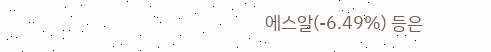에스알(-6.49%) 등은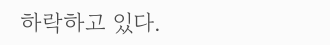하락하고 있다.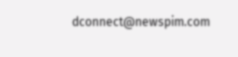dconnect@newspim.com